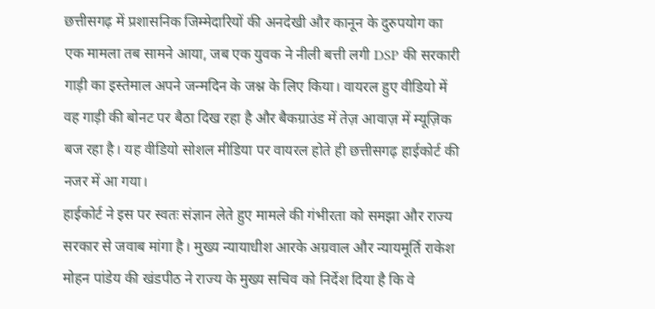छत्तीसगढ़ में प्रशासनिक जिम्मेदारियों की अनदेखी और कानून के दुरुपयोग का एक मामला तब सामने आया, जब एक युवक ने नीली बत्ती लगी DSP की सरकारी गाड़ी का इस्तेमाल अपने जन्मदिन के जश्न के लिए किया। वायरल हुए वीडियो में वह गाड़ी की बोनट पर बैठा दिख रहा है और बैकग्राउंड में तेज़ आवाज़ में म्यूज़िक बज रहा है। यह वीडियो सोशल मीडिया पर वायरल होते ही छत्तीसगढ़ हाईकोर्ट की नजर में आ गया।
हाईकोर्ट ने इस पर स्वतः संज्ञान लेते हुए मामले की गंभीरता को समझा और राज्य सरकार से जवाब मांगा है। मुख्य न्यायाधीश आरके अग्रवाल और न्यायमूर्ति राकेश मोहन पांडेय की खंडपीठ ने राज्य के मुख्य सचिव को निर्देश दिया है कि वे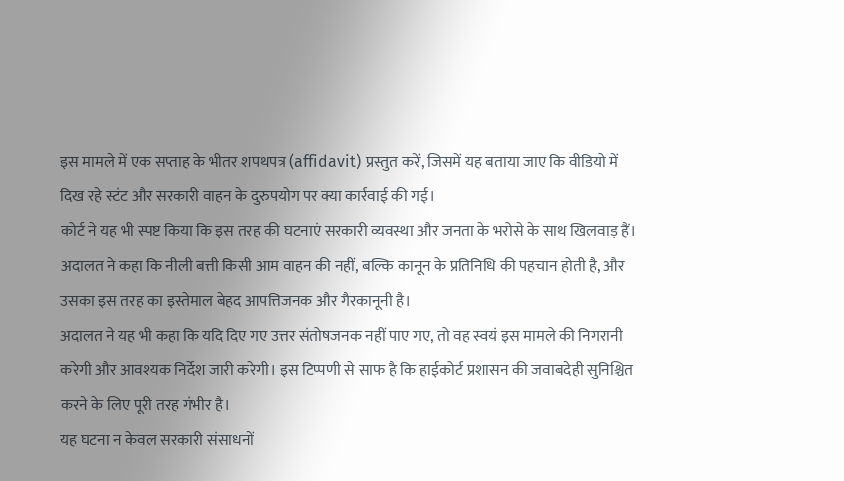इस मामले में एक सप्ताह के भीतर शपथपत्र (affidavit) प्रस्तुत करें, जिसमें यह बताया जाए कि वीडियो में दिख रहे स्टंट और सरकारी वाहन के दुरुपयोग पर क्या कार्रवाई की गई।
कोर्ट ने यह भी स्पष्ट किया कि इस तरह की घटनाएं सरकारी व्यवस्था और जनता के भरोसे के साथ खिलवाड़ हैं। अदालत ने कहा कि नीली बत्ती किसी आम वाहन की नहीं, बल्कि कानून के प्रतिनिधि की पहचान होती है, और उसका इस तरह का इस्तेमाल बेहद आपत्तिजनक और गैरकानूनी है।
अदालत ने यह भी कहा कि यदि दिए गए उत्तर संतोषजनक नहीं पाए गए, तो वह स्वयं इस मामले की निगरानी करेगी और आवश्यक निर्देश जारी करेगी। इस टिप्पणी से साफ है कि हाईकोर्ट प्रशासन की जवाबदेही सुनिश्चित करने के लिए पूरी तरह गंभीर है।
यह घटना न केवल सरकारी संसाधनों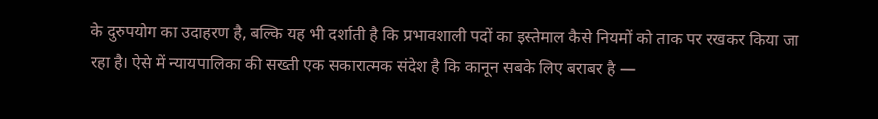के दुरुपयोग का उदाहरण है, बल्कि यह भी दर्शाती है कि प्रभावशाली पदों का इस्तेमाल कैसे नियमों को ताक पर रखकर किया जा रहा है। ऐसे में न्यायपालिका की सख्ती एक सकारात्मक संदेश है कि कानून सबके लिए बराबर है —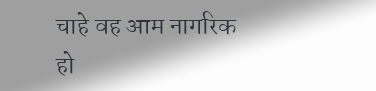चाहे वह आम नागरिक हो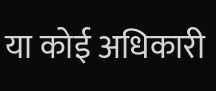या कोई अधिकारी